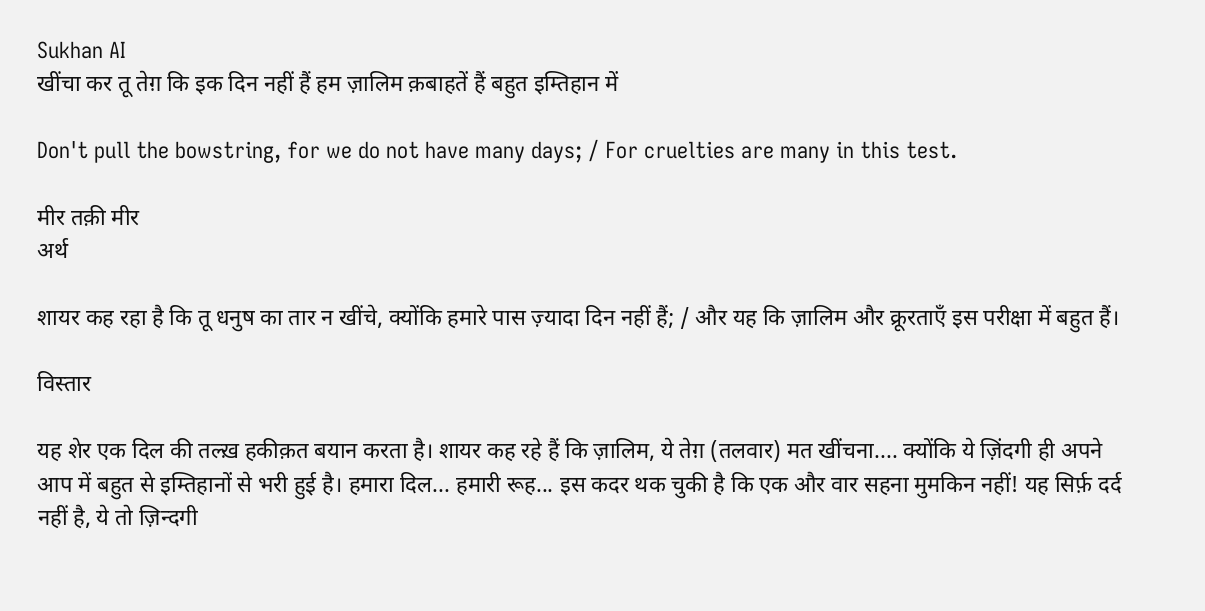Sukhan AI
खींचा कर तू तेग़ कि इक दिन नहीं हैं हम ज़ालिम क़बाहतें हैं बहुत इम्तिहान में

Don't pull the bowstring, for we do not have many days; / For cruelties are many in this test.

मीर तक़ी मीर
अर्थ

शायर कह रहा है कि तू धनुष का तार न खींचे, क्योंकि हमारे पास ज़्यादा दिन नहीं हैं; / और यह कि ज़ालिम और क्रूरताएँ इस परीक्षा में बहुत हैं।

विस्तार

यह शेर एक दिल की तल्ख़ हकीक़त बयान करता है। शायर कह रहे हैं कि ज़ालिम, ये तेग़ (तलवार) मत खींचना.... क्योंकि ये ज़िंदगी ही अपने आप में बहुत से इम्तिहानों से भरी हुई है। हमारा दिल... हमारी रूह... इस कदर थक चुकी है कि एक और वार सहना मुमकिन नहीं! यह सिर्फ़ दर्द नहीं है, ये तो ज़िन्दगी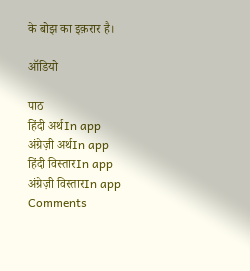के बोझ का इक़रार है।

ऑडियो

पाठ
हिंदी अर्थIn app
अंग्रेज़ी अर्थIn app
हिंदी विस्तारIn app
अंग्रेज़ी विस्तारIn app
Comments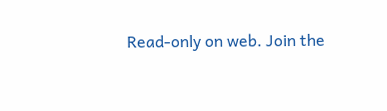Read-only on web. Join the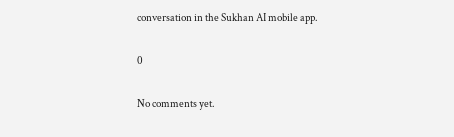conversation in the Sukhan AI mobile app.

0

No comments yet.